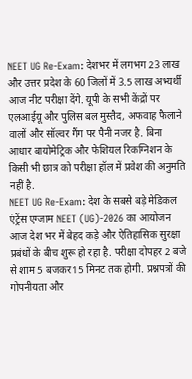NEET UG Re-Exam: देशभर में लगभग 23 लाख और उत्तर प्रदेश के 60 जिलों में 3.5 लाख अभ्यर्थी आज नीट परीक्षा देंगे. यूपी के सभी केंद्रों पर एलआईयू और पुलिस बल मुस्तैद, अफवाह फैलाने वालों और सॉल्वर गैंग पर पैनी नजर है. बिना आधार बायोमेट्रिक और फेशियल रिकग्निशन के किसी भी छात्र को परीक्षा हॉल में प्रवेश की अनुमति नहीं है.
NEET UG Re-Exam: देश के सबसे बड़े मेडिकल एंट्रेंस एग्जाम NEET (UG)-2026 का आयोजन आज देश भर में बेहद कड़े और ऐतिहासिक सुरक्षा प्रबंधों के बीच शुरू हो रहा है. परीक्षा दोपहर 2 बजे से शाम 5 बजकर15 मिनट तक होगी. प्रश्नपत्रों की गोपनीयता और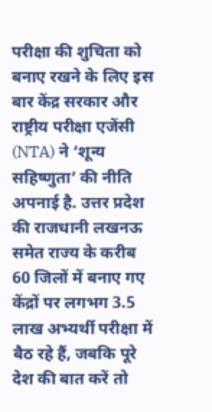परीक्षा की शुचिता को बनाए रखने के लिए इस बार केंद्र सरकार और राष्ट्रीय परीक्षा एजेंसी (NTA) ने ‘शून्य सहिष्णुता’ की नीति अपनाई है. उत्तर प्रदेश की राजधानी लखनऊ समेत राज्य के करीब 60 जिलों में बनाए गए केंद्रों पर लगभग 3.5 लाख अभ्यर्थी परीक्षा में बैठ रहे हैं, जबकि पूरे देश की बात करें तो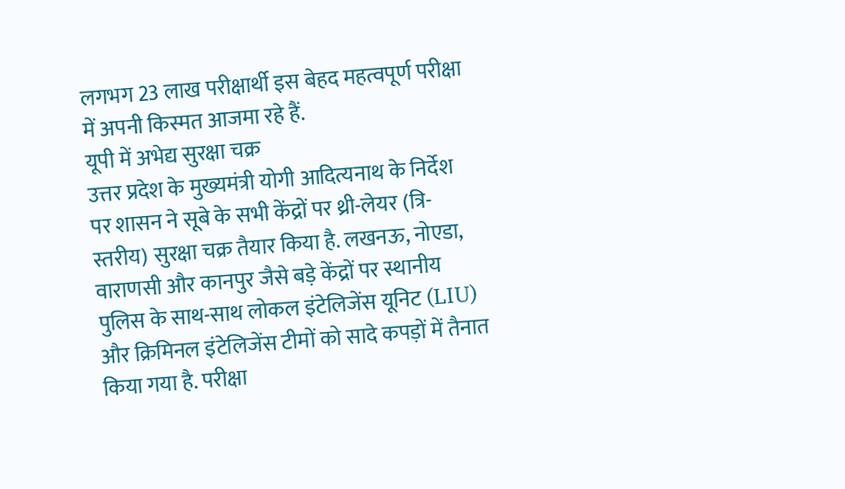लगभग 23 लाख परीक्षार्थी इस बेहद महत्वपूर्ण परीक्षा में अपनी किस्मत आजमा रहे हैं.
यूपी में अभेद्य सुरक्षा चक्र
उत्तर प्रदेश के मुख्यमंत्री योगी आदित्यनाथ के निर्देश पर शासन ने सूबे के सभी केंद्रों पर थ्री-लेयर (त्रि-स्तरीय) सुरक्षा चक्र तैयार किया है. लखनऊ, नोएडा, वाराणसी और कानपुर जैसे बड़े केंद्रों पर स्थानीय पुलिस के साथ-साथ लोकल इंटेलिजेंस यूनिट (LIU) और क्रिमिनल इंटेलिजेंस टीमों को सादे कपड़ों में तैनात किया गया है. परीक्षा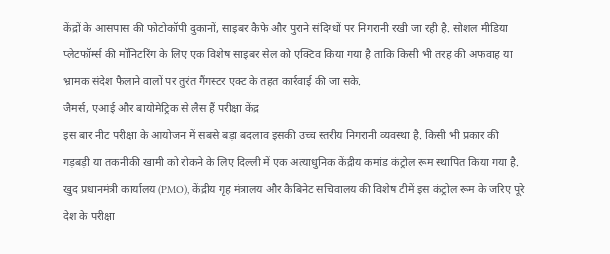केंद्रों के आसपास की फोटोकॉपी दुकानों, साइबर कैफे और पुराने संदिग्धों पर निगरानी रखी जा रही है. सोशल मीडिया प्लेटफॉर्म्स की मॉनिटरिंग के लिए एक विशेष साइबर सेल को एक्टिव किया गया है ताकि किसी भी तरह की अफवाह या भ्रामक संदेश फैलाने वालों पर तुरंत गैंगस्टर एक्ट के तहत कार्रवाई की जा सके.
जैमर्स, एआई और बायोमेट्रिक से लैस हैं परीक्षा केंद्र
इस बार नीट परीक्षा के आयोजन में सबसे बड़ा बदलाव इसकी उच्च स्तरीय निगरानी व्यवस्था है. किसी भी प्रकार की गड़बड़ी या तकनीकी खामी को रोकने के लिए दिल्ली में एक अत्याधुनिक केंद्रीय कमांड कंट्रोल रूम स्थापित किया गया है. खुद प्रधानमंत्री कार्यालय (PMO), केंद्रीय गृह मंत्रालय और कैबिनेट सचिवालय की विशेष टीमें इस कंट्रोल रूम के जरिए पूरे देश के परीक्षा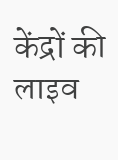केंद्रों की लाइव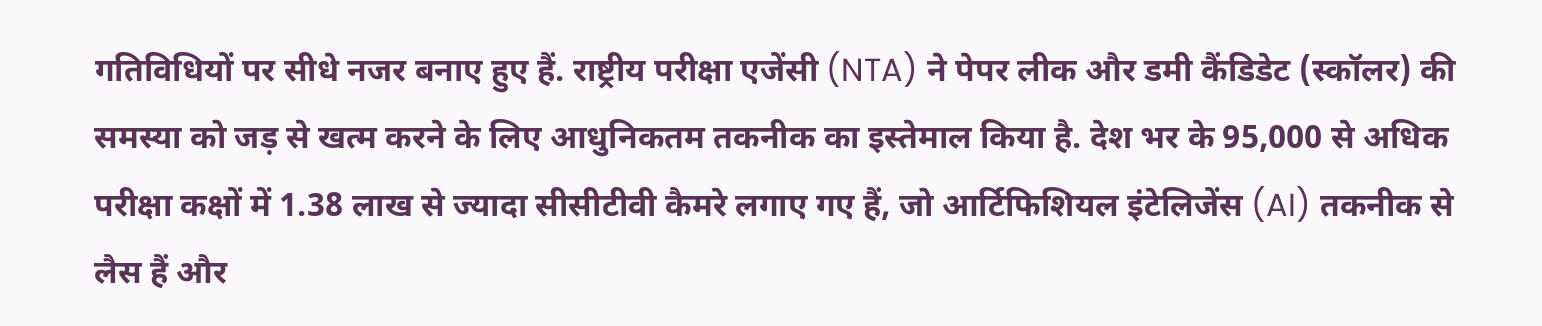गतिविधियों पर सीधे नजर बनाए हुए हैं. राष्ट्रीय परीक्षा एजेंसी (NTA) ने पेपर लीक और डमी कैंडिडेट (स्कॉलर) की समस्या को जड़ से खत्म करने के लिए आधुनिकतम तकनीक का इस्तेमाल किया है. देश भर के 95,000 से अधिक परीक्षा कक्षों में 1.38 लाख से ज्यादा सीसीटीवी कैमरे लगाए गए हैं, जो आर्टिफिशियल इंटेलिजेंस (AI) तकनीक से लैस हैं और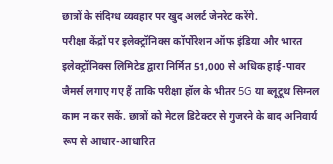छात्रों के संदिग्ध व्यवहार पर खुद अलर्ट जेनरेट करेंगे.
परीक्षा केंद्रों पर इलेक्ट्रॉनिक्स कॉर्पोरेशन ऑफ इंडिया और भारत इलेक्ट्रॉनिक्स लिमिटेड द्वारा निर्मित 51,000 से अधिक हाई-पावर जैमर्स लगाए गए हैं ताकि परीक्षा हॉल के भीतर 5G या ब्लूटूथ सिग्नल काम न कर सकें. छात्रों को मेटल डिटेक्टर से गुजरने के बाद अनिवार्य रूप से आधार-आधारित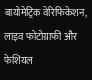बायोमेट्रिक वेरिफिकेशन, लाइव फोटोग्राफी और फेशियल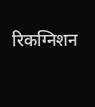रिकग्निशन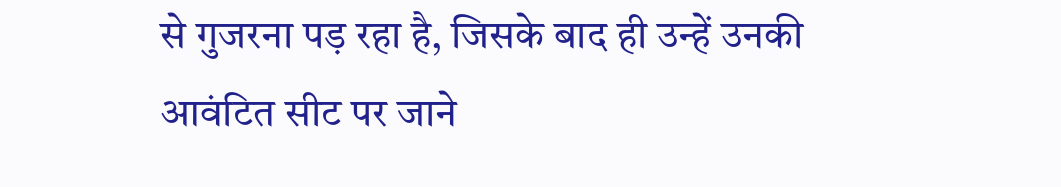से गुजरना पड़ रहा है, जिसके बाद ही उन्हें उनकी आवंटित सीट पर जाने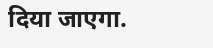दिया जाएगा.